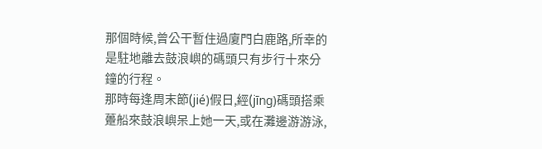那個時候,曾公干暫住過廈門白鹿路,所幸的是駐地離去鼓浪嶼的碼頭只有步行十來分鐘的行程。
那時每逢周末節(jié)假日,經(jīng)碼頭搭乘躉船來鼓浪嶼呆上她一天,或在灘邊游游泳,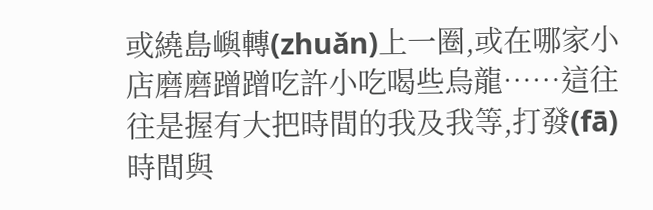或繞島嶼轉(zhuǎn)上一圈,或在哪家小店磨磨蹭蹭吃許小吃喝些烏龍……這往往是握有大把時間的我及我等,打發(fā)時間與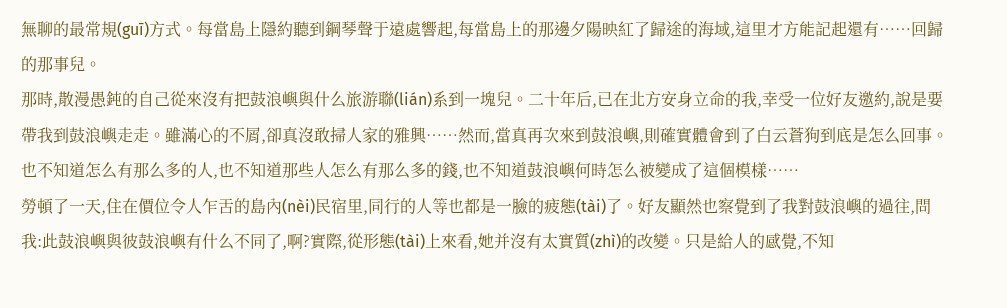無聊的最常規(guī)方式。每當島上隱約聽到鋼琴聲于遠處響起,每當島上的那邊夕陽映紅了歸途的海域,這里才方能記起還有……回歸的那事兒。
那時,散漫愚鈍的自己從來沒有把鼓浪嶼與什么旅游聯(lián)系到一塊兒。二十年后,已在北方安身立命的我,幸受一位好友邀約,說是要帶我到鼓浪嶼走走。雖滿心的不屑,卻真沒敢掃人家的雅興……然而,當真再次來到鼓浪嶼,則確實體會到了白云蒼狗到底是怎么回事。也不知道怎么有那么多的人,也不知道那些人怎么有那么多的錢,也不知道鼓浪嶼何時怎么被變成了這個模樣……
勞頓了一天,住在價位令人乍舌的島內(nèi)民宿里,同行的人等也都是一臉的疲態(tài)了。好友顯然也察覺到了我對鼓浪嶼的過往,問我:此鼓浪嶼與彼鼓浪嶼有什么不同了,啊?實際,從形態(tài)上來看,她并沒有太實質(zhì)的改變。只是給人的感覺,不知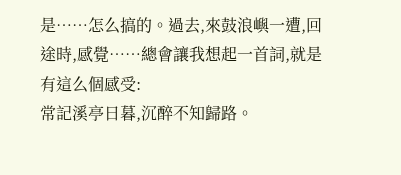是……怎么搞的。過去,來鼓浪嶼一遭,回途時,感覺……總會讓我想起一首詞,就是有這么個感受:
常記溪亭日暮,沉醉不知歸路。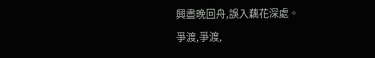興盡晚回舟,誤入藕花深處。
爭渡,爭渡,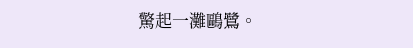驚起一灘鷗鷺。